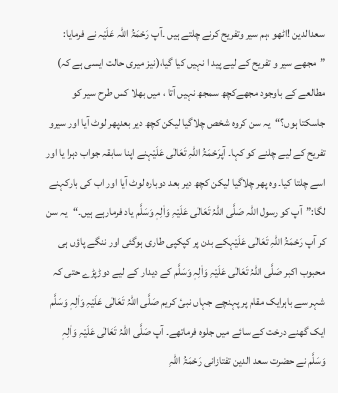سعدالدین !اٹھو ،ہم سیر وتفریح کرنے چلتے ہیں ۔آپ رَحْمَۃُ اللّٰہ عَلَیْہ نے فرمایا: ”مجھے سیر و تفریح کے لیے پید ا نہیں کیا گیا،(نیز میری حالت ایسی ہے کہ) مطالعے کے باوجود مجھےکچھ سمجھ نہیں آتا ، میں بھلا کس طرح سیر کو جاسکتا ہوں؟“یہ سن کروہ شخص چلاگیا لیکن کچھ دیر بعدپھر لوٹ آیا اور سیرو تفریح کے لیے چلنے کو کہا۔ آپرَحْمَۃُ اللہِ تَعَالٰی عَلَیْہنے اپنا سابقہ جواب دہرا یا اور اسے چلتا کیا۔ وہ پھر چلاگیا لیکن کچھ دیر بعد دوبارہ لوٹ آیا اور اب کی بارکہنے لگا:”آپ کو رسول اللہ صَلَّی اللہُ تَعَالٰی عَلَیْہِ وَاٰلِہٖ وَسَلَّم یاد فرمارہے ہیں۔“یہ سن کر آپ رَحْمَۃُ اللہِ تَعَالٰی عَلَیْہکے بدن پر کپکپی طاری ہوگئی اور ننگے پاؤں ہی محبوب اکبر صَلَّی اللہُ تَعَالٰی عَلَیْہِ وَاٰلِہٖ وَسَلَّم کے دیدار کے لیے دوڑپڑے حتی کہ شہر سے باہرایک مقام پر پہنچے جہاں نبیٔ کریم صَلَّی اللہُ تَعَالٰی عَلَیْہِ وَاٰلِہٖ وَسَلَّم ایک گھنے درخت کے سائے میں جلوہ فرماتھے۔ آپ صَلَّی اللہُ تَعَالٰی عَلَیْہِ وَاٰلِہٖ وَسَلَّم نے حضرت سعد الدین تفتازانی رَحْمَۃُ اللہِ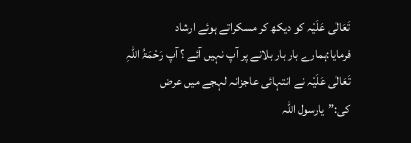تَعَالٰی عَلَیْہ کو دیکھ کر مسکراتے ہوئے ارشاد فرمایا:ہمارے بار بار بلانے پر آپ نہیں آئے ؟ آپ رَحْمَۃُ اللہِ تَعَالٰی عَلَیْہ نے انتہائی عاجزانہ لہجے میں عرض کی:”یارسول اللہ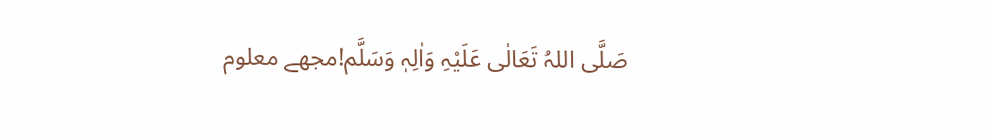صَلَّی اللہُ تَعَالٰی عَلَیْہِ وَاٰلِہٖ وَسَلَّم!مجھے معلوم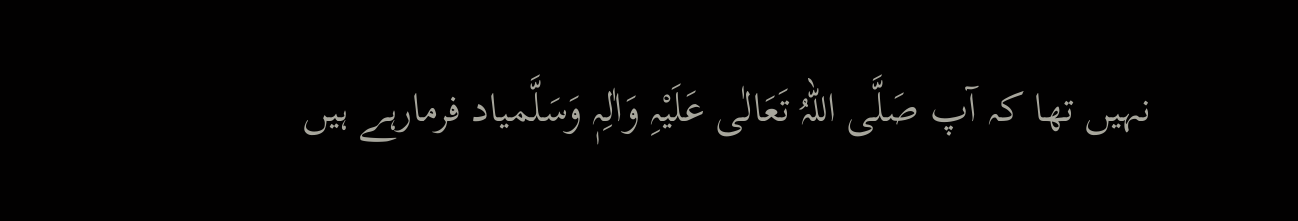نہیں تھا کہ آپ صَلَّی اللہُ تَعَالٰی عَلَیْہِ وَاٰلِہٖ وَسَلَّمیاد فرمارہے ہیں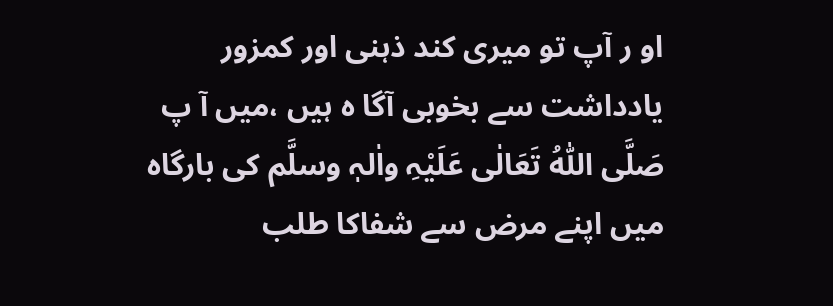او ر آپ تو میری کند ذہنی اور کمزور یادداشت سے بخوبی آگا ہ ہیں ،میں آ پ صَلَّی اللّٰہُ تَعَالٰی عَلَیْہِ واٰلہٖ وسلَّم کی بارگاہ میں اپنے مرض سے شفاکا طلب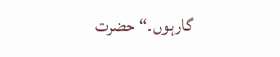گارہوں۔“حضرت